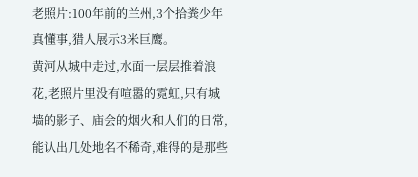老照片:100年前的兰州,3个拾粪少年真懂事,猎人展示3米巨鹰。
黄河从城中走过,水面一层层推着浪花,老照片里没有喧嚣的霓虹,只有城墙的影子、庙会的烟火和人们的日常,能认出几处地名不稀奇,难得的是那些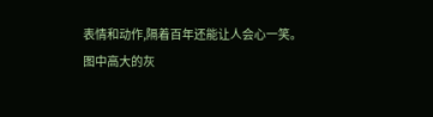表情和动作,隔着百年还能让人会心一笑。
图中高大的灰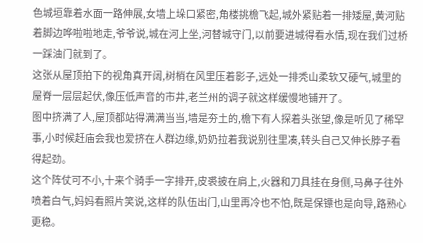色城垣靠着水面一路伸展,女墙上垛口紧密,角楼挑檐飞起,城外紧贴着一排矮屋,黄河贴着脚边哗啦啦地走,爷爷说,城在河上坐,河替城守门,以前要进城得看水情,现在我们过桥一踩油门就到了。
这张从屋顶拍下的视角真开阔,树梢在风里压着影子,远处一排秃山柔软又硬气,城里的屋脊一层层起伏,像压低声音的市井,老兰州的调子就这样缓慢地铺开了。
图中挤满了人,屋顶都站得满满当当,墙是夯土的,檐下有人探着头张望,像是听见了稀罕事,小时候赶庙会我也爱挤在人群边缘,奶奶拉着我说别往里凑,转头自己又伸长脖子看得起劲。
这个阵仗可不小,十来个骑手一字排开,皮裘披在肩上,火器和刀具挂在身侧,马鼻子往外喷着白气,妈妈看照片笑说,这样的队伍出门,山里再冷也不怕,既是保镖也是向导,路熟心更稳。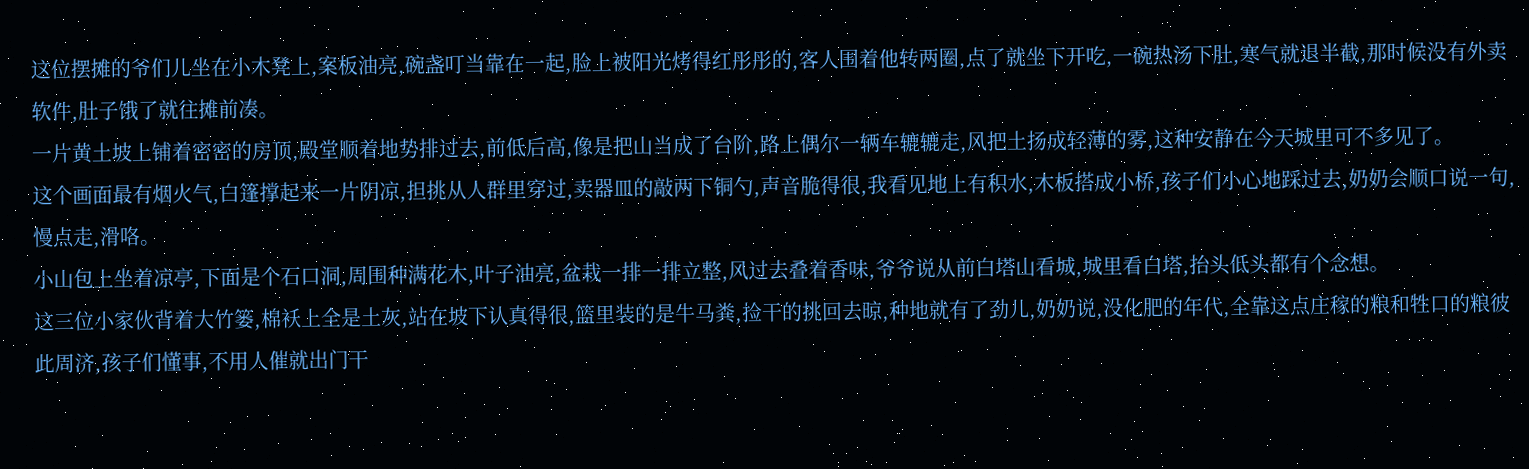这位摆摊的爷们儿坐在小木凳上,案板油亮,碗盏叮当靠在一起,脸上被阳光烤得红彤彤的,客人围着他转两圈,点了就坐下开吃,一碗热汤下肚,寒气就退半截,那时候没有外卖软件,肚子饿了就往摊前凑。
一片黄土坡上铺着密密的房顶,殿堂顺着地势排过去,前低后高,像是把山当成了台阶,路上偶尔一辆车辘辘走,风把土扬成轻薄的雾,这种安静在今天城里可不多见了。
这个画面最有烟火气,白篷撑起来一片阴凉,担挑从人群里穿过,卖器皿的敲两下铜勺,声音脆得很,我看见地上有积水,木板搭成小桥,孩子们小心地踩过去,奶奶会顺口说一句,慢点走,滑咯。
小山包上坐着凉亭,下面是个石口洞,周围种满花木,叶子油亮,盆栽一排一排立整,风过去叠着香味,爷爷说从前白塔山看城,城里看白塔,抬头低头都有个念想。
这三位小家伙背着大竹篓,棉袄上全是土灰,站在坡下认真得很,篮里装的是牛马粪,捡干的挑回去晾,种地就有了劲儿,奶奶说,没化肥的年代,全靠这点庄稼的粮和牲口的粮彼此周济,孩子们懂事,不用人催就出门干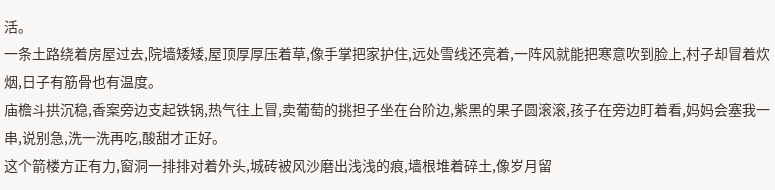活。
一条土路绕着房屋过去,院墙矮矮,屋顶厚厚压着草,像手掌把家护住,远处雪线还亮着,一阵风就能把寒意吹到脸上,村子却冒着炊烟,日子有筋骨也有温度。
庙檐斗拱沉稳,香案旁边支起铁锅,热气往上冒,卖葡萄的挑担子坐在台阶边,紫黑的果子圆滚滚,孩子在旁边盯着看,妈妈会塞我一串,说别急,洗一洗再吃,酸甜才正好。
这个箭楼方正有力,窗洞一排排对着外头,城砖被风沙磨出浅浅的痕,墙根堆着碎土,像岁月留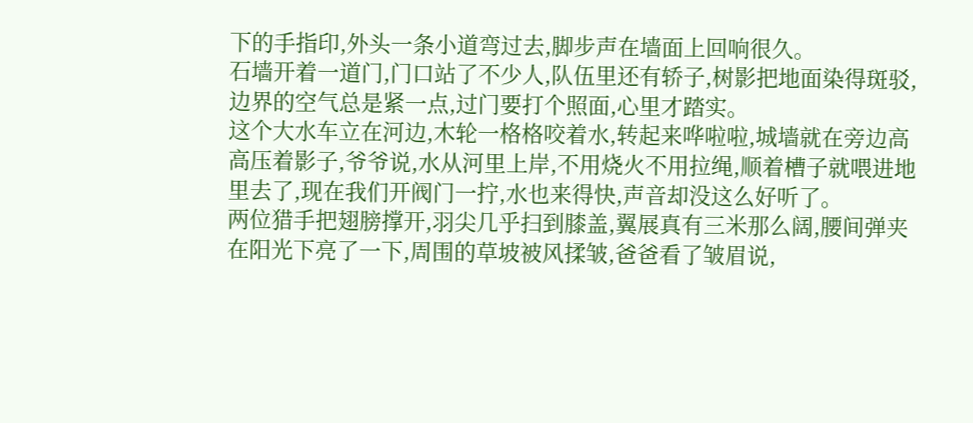下的手指印,外头一条小道弯过去,脚步声在墙面上回响很久。
石墙开着一道门,门口站了不少人,队伍里还有轿子,树影把地面染得斑驳,边界的空气总是紧一点,过门要打个照面,心里才踏实。
这个大水车立在河边,木轮一格格咬着水,转起来哗啦啦,城墙就在旁边高高压着影子,爷爷说,水从河里上岸,不用烧火不用拉绳,顺着槽子就喂进地里去了,现在我们开阀门一拧,水也来得快,声音却没这么好听了。
两位猎手把翅膀撑开,羽尖几乎扫到膝盖,翼展真有三米那么阔,腰间弹夹在阳光下亮了一下,周围的草坡被风揉皱,爸爸看了皱眉说,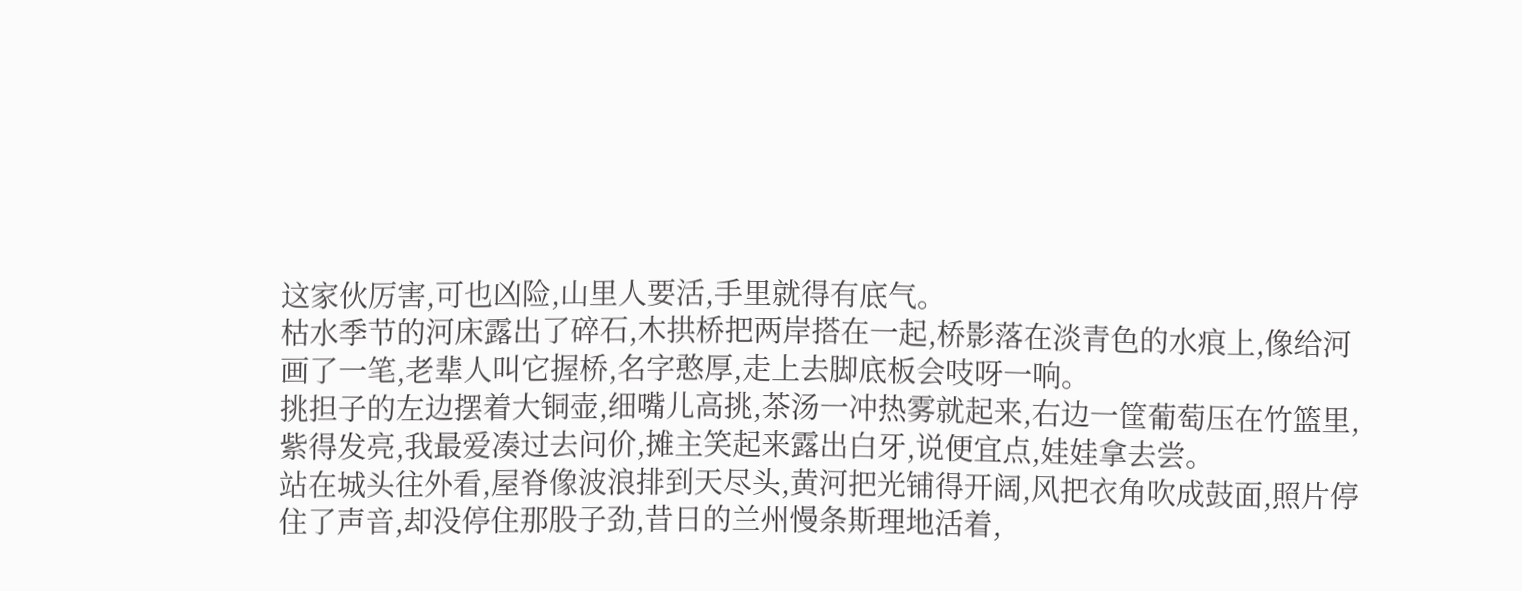这家伙厉害,可也凶险,山里人要活,手里就得有底气。
枯水季节的河床露出了碎石,木拱桥把两岸搭在一起,桥影落在淡青色的水痕上,像给河画了一笔,老辈人叫它握桥,名字憨厚,走上去脚底板会吱呀一响。
挑担子的左边摆着大铜壶,细嘴儿高挑,茶汤一冲热雾就起来,右边一筐葡萄压在竹篮里,紫得发亮,我最爱凑过去问价,摊主笑起来露出白牙,说便宜点,娃娃拿去尝。
站在城头往外看,屋脊像波浪排到天尽头,黄河把光铺得开阔,风把衣角吹成鼓面,照片停住了声音,却没停住那股子劲,昔日的兰州慢条斯理地活着,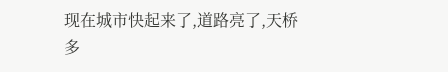现在城市快起来了,道路亮了,天桥多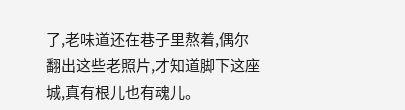了,老味道还在巷子里熬着,偶尔翻出这些老照片,才知道脚下这座城,真有根儿也有魂儿。